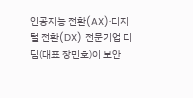인공지능 전환(AX)·디지털 전환(DX) 전문기업 디딤(대표 장민호)이 보안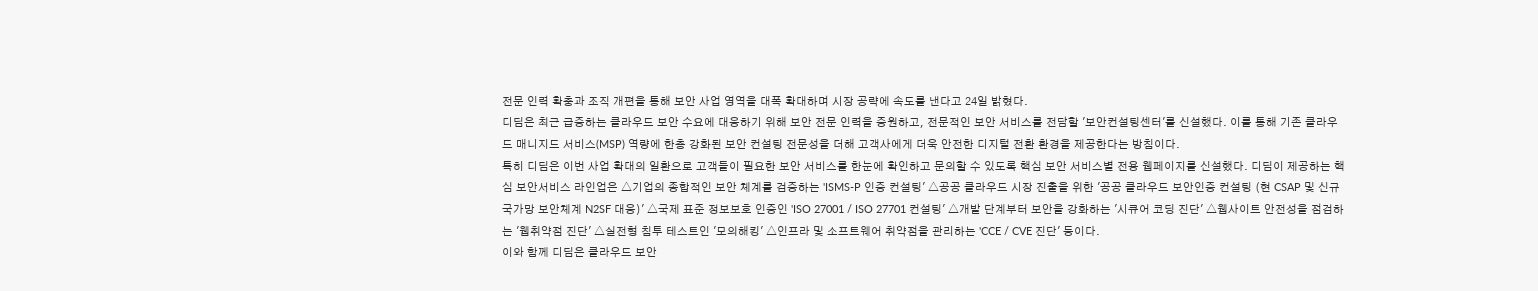전문 인력 확충과 조직 개편을 통해 보안 사업 영역을 대폭 확대하며 시장 공략에 속도를 낸다고 24일 밝혔다.
디딤은 최근 급증하는 클라우드 보안 수요에 대응하기 위해 보안 전문 인력을 증원하고, 전문적인 보안 서비스를 전담할 '보안컨설팅센터'를 신설했다. 이를 통해 기존 클라우드 매니지드 서비스(MSP) 역량에 한층 강화된 보안 컨설팅 전문성을 더해 고객사에게 더욱 안전한 디지털 전환 환경을 제공한다는 방침이다.
특히 디딤은 이번 사업 확대의 일환으로 고객들이 필요한 보안 서비스를 한눈에 확인하고 문의할 수 있도록 핵심 보안 서비스별 전용 웹페이지를 신설했다. 디딤이 제공하는 핵심 보안서비스 라인업은 △기업의 종합적인 보안 체계를 검증하는 'ISMS-P 인증 컨설팅' △공공 클라우드 시장 진출을 위한 '공공 클라우드 보안인증 컨설팅 (현 CSAP 및 신규 국가망 보안체계 N2SF 대응)' △국제 표준 정보보호 인증인 'ISO 27001 / ISO 27701 컨설팅' △개발 단계부터 보안을 강화하는 '시큐어 코딩 진단' △웹사이트 안전성을 점검하는 '웹취약점 진단' △실전형 침투 테스트인 '모의해킹' △인프라 및 소프트웨어 취약점을 관리하는 'CCE / CVE 진단' 등이다.
이와 함께 디딤은 클라우드 보안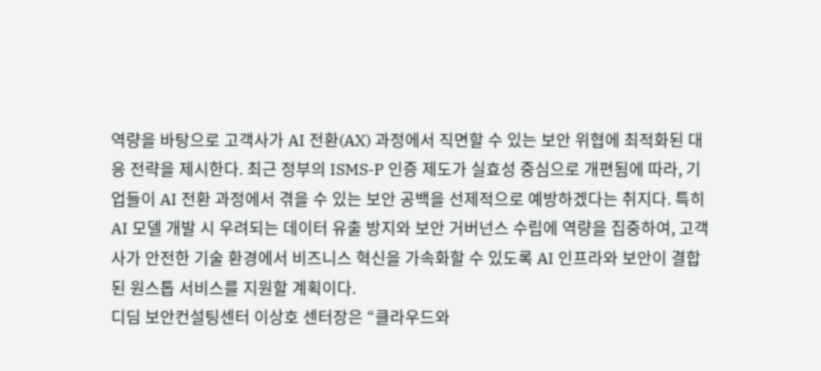역량을 바탕으로 고객사가 AI 전환(AX) 과정에서 직면할 수 있는 보안 위협에 최적화된 대응 전략을 제시한다. 최근 정부의 ISMS-P 인증 제도가 실효성 중심으로 개편됨에 따라, 기업들이 AI 전환 과정에서 겪을 수 있는 보안 공백을 선제적으로 예방하겠다는 취지다. 특히 AI 모델 개발 시 우려되는 데이터 유출 방지와 보안 거버넌스 수립에 역량을 집중하여, 고객사가 안전한 기술 환경에서 비즈니스 혁신을 가속화할 수 있도록 AI 인프라와 보안이 결합된 원스톱 서비스를 지원할 계획이다.
디딤 보안컨설팅센터 이상호 센터장은 “클라우드와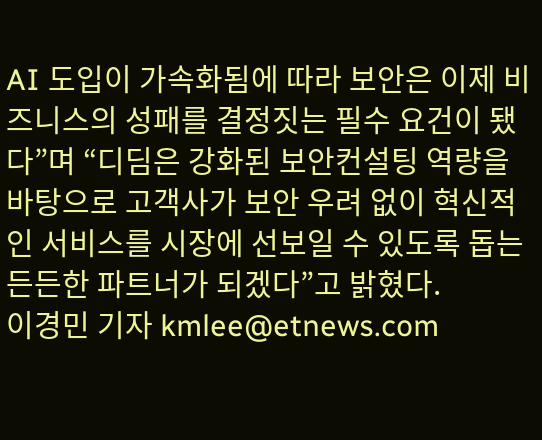AI 도입이 가속화됨에 따라 보안은 이제 비즈니스의 성패를 결정짓는 필수 요건이 됐다”며 “디딤은 강화된 보안컨설팅 역량을 바탕으로 고객사가 보안 우려 없이 혁신적인 서비스를 시장에 선보일 수 있도록 돕는 든든한 파트너가 되겠다”고 밝혔다.
이경민 기자 kmlee@etnews.com